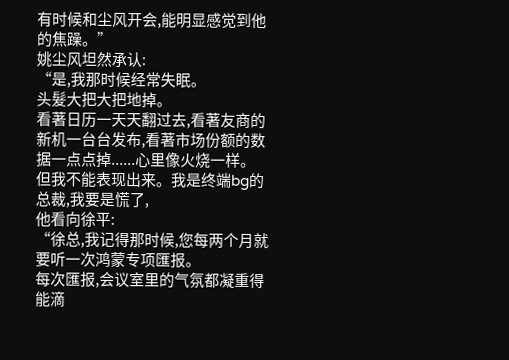有时候和尘风开会,能明显感觉到他的焦躁。”
姚尘风坦然承认:
“是,我那时候经常失眠。
头髮大把大把地掉。
看著日历一天天翻过去,看著友商的新机一台台发布,看著市场份额的数据一点点掉......心里像火烧一样。
但我不能表现出来。我是终端bg的总裁,我要是慌了,
他看向徐平:
“徐总,我记得那时候,您每两个月就要听一次鸿蒙专项匯报。
每次匯报,会议室里的气氛都凝重得能滴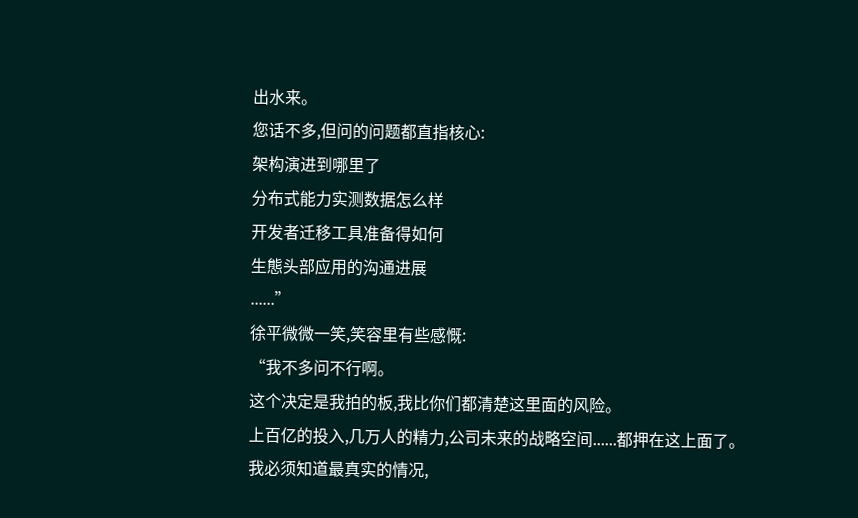出水来。
您话不多,但问的问题都直指核心:
架构演进到哪里了
分布式能力实测数据怎么样
开发者迁移工具准备得如何
生態头部应用的沟通进展
......”
徐平微微一笑,笑容里有些感慨:
“我不多问不行啊。
这个决定是我拍的板,我比你们都清楚这里面的风险。
上百亿的投入,几万人的精力,公司未来的战略空间......都押在这上面了。
我必须知道最真实的情况,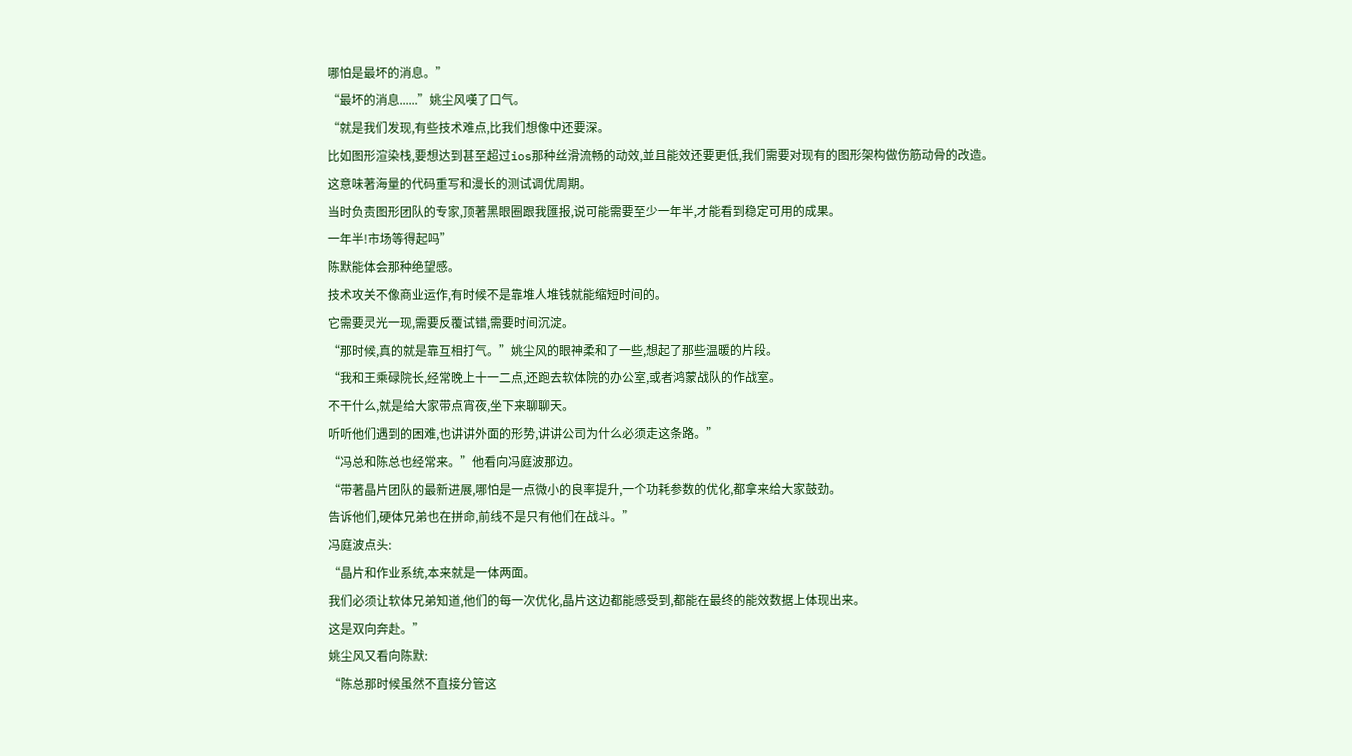哪怕是最坏的消息。”
“最坏的消息......”姚尘风嘆了口气。
“就是我们发现,有些技术难点,比我们想像中还要深。
比如图形渲染栈,要想达到甚至超过ios那种丝滑流畅的动效,並且能效还要更低,我们需要对现有的图形架构做伤筋动骨的改造。
这意味著海量的代码重写和漫长的测试调优周期。
当时负责图形团队的专家,顶著黑眼圈跟我匯报,说可能需要至少一年半,才能看到稳定可用的成果。
一年半!市场等得起吗”
陈默能体会那种绝望感。
技术攻关不像商业运作,有时候不是靠堆人堆钱就能缩短时间的。
它需要灵光一现,需要反覆试错,需要时间沉淀。
“那时候,真的就是靠互相打气。”姚尘风的眼神柔和了一些,想起了那些温暖的片段。
“我和王乘碌院长,经常晚上十一二点,还跑去软体院的办公室,或者鸿蒙战队的作战室。
不干什么,就是给大家带点宵夜,坐下来聊聊天。
听听他们遇到的困难,也讲讲外面的形势,讲讲公司为什么必须走这条路。”
“冯总和陈总也经常来。”他看向冯庭波那边。
“带著晶片团队的最新进展,哪怕是一点微小的良率提升,一个功耗参数的优化,都拿来给大家鼓劲。
告诉他们,硬体兄弟也在拼命,前线不是只有他们在战斗。”
冯庭波点头:
“晶片和作业系统,本来就是一体两面。
我们必须让软体兄弟知道,他们的每一次优化,晶片这边都能感受到,都能在最终的能效数据上体现出来。
这是双向奔赴。”
姚尘风又看向陈默:
“陈总那时候虽然不直接分管这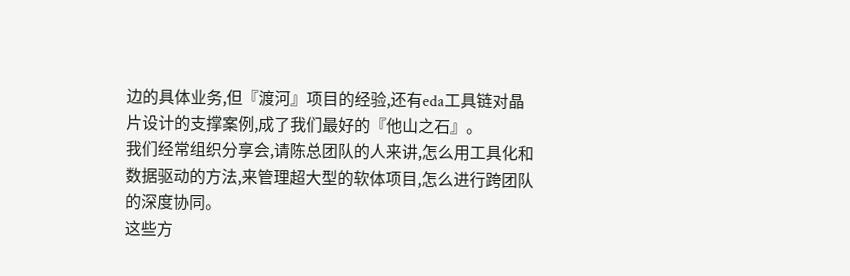边的具体业务,但『渡河』项目的经验,还有eda工具链对晶片设计的支撑案例,成了我们最好的『他山之石』。
我们经常组织分享会,请陈总团队的人来讲,怎么用工具化和数据驱动的方法,来管理超大型的软体项目,怎么进行跨团队的深度协同。
这些方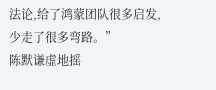法论,给了鸿蒙团队很多启发,少走了很多弯路。”
陈默谦虚地摇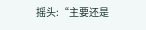摇头:“主要还是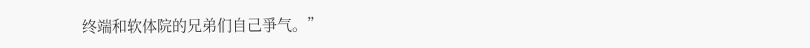终端和软体院的兄弟们自己爭气。”